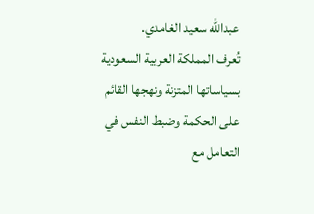عبدالله سعيد الغامدي.
تُعرف المملكة العربية السعودية بسياساتها المتزنة ونهجها القائم على الحكمة وضبط النفس في التعامل مع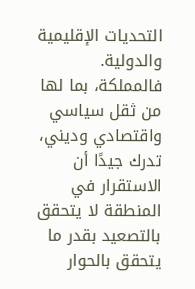التحديات الإقليمية والدولية.
فالمملكة، بما لها من ثقل سياسي واقتصادي وديني، تدرك جيدًا أن الاستقرار في المنطقة لا يتحقق بالتصعيد بقدر ما يتحقق بالحوار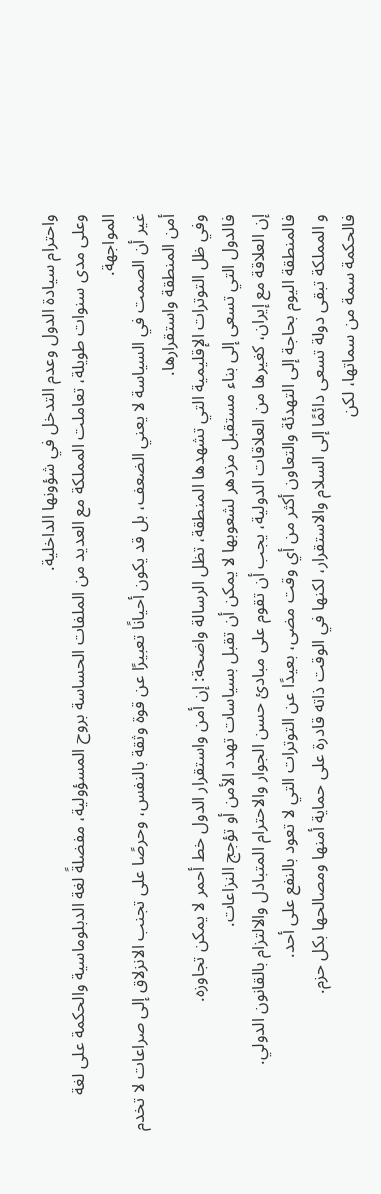واحترام سيادة الدول وعدم التدخل في شؤونها الداخلية.
وعلى مدى سنوات طويلة، تعاملت المملكة مع العديد من الملفات الحساسة بروح المسؤولية، مفضلةً لغة الدبلوماسية والحكمة على لغة المواجهة.
غير أن الصمت في السياسة لا يعني الضعف، بل قد يكون أحيانًا تعبيرًا عن قوة وثقة بالنفس، وحرصًا على تجنب الانزلاق إلى صراعات لا تخدم أمن المنطقة واستقرارها.
وفي ظل التوترات الإقليمية التي تشهدها المنطقة، تظل الرسالة واضحة: إن أمن واستقرار الدول خط أحمر لا يمكن تجاوزه.
فالدول التي تسعى إلى بناء مستقبل مزدهر لشعوبها لا يمكن أن تقبل بسياسات تهدد الأمن أو تؤجج النزاعات.
إن العلاقة مع إيران، كغيرها من العلاقات الدولية، يجب أن تقوم على مبادئ حسن الجوار والاحترام المتبادل والالتزام بالقانون الدولي.
فالمنطقة اليوم بحاجة إلى التهدئة والتعاون أكثر من أي وقت مضى، بعيدًا عن التوترات التي لا تعود بالنفع على أحد.
و المملكة تبقى دولة تسعى دائمًا إلى السلام والاستقرار، لكنها في الوقت ذاته قادرة على حماية أمنها ومصالحها بكل حزم.
فالحكمة سمة من سماتها، لكن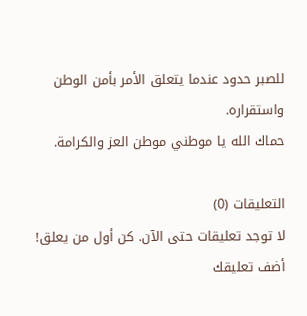للصبر حدود عندما يتعلق الأمر بأمن الوطن واستقراره.
حماك الله يا موطني موطن العز والكرامة.

التعليقات (0)
لا توجد تعليقات حتى الآن. كن أول من يعلق!
أضف تعليقك